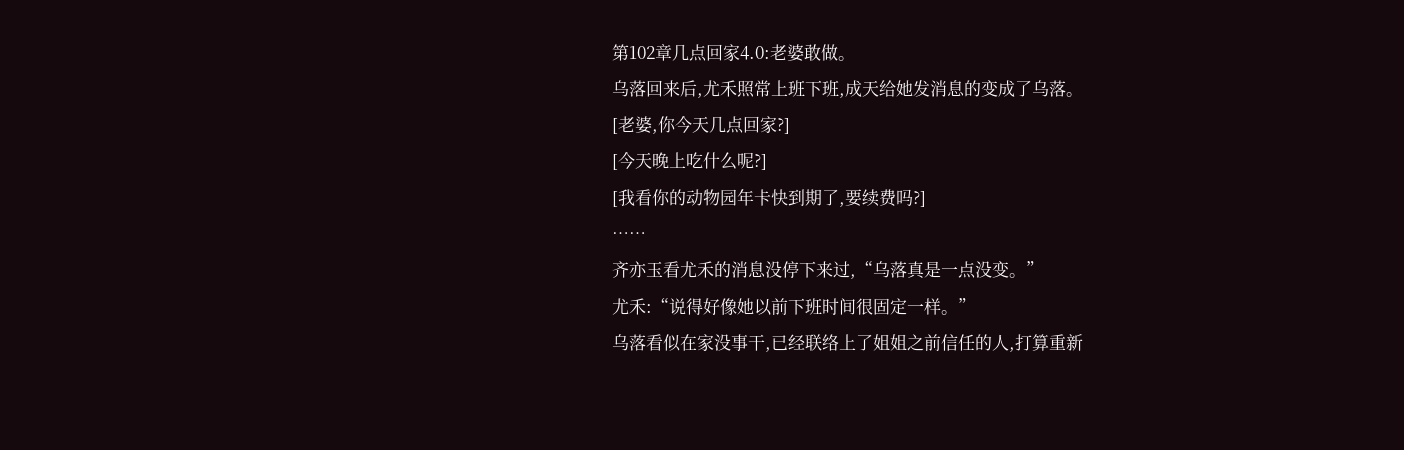第102章几点回家4.0:老婆敢做。
乌落回来后,尤禾照常上班下班,成天给她发消息的变成了乌落。
[老婆,你今天几点回家?]
[今天晚上吃什么呢?]
[我看你的动物园年卡快到期了,要续费吗?]
……
齐亦玉看尤禾的消息没停下来过,“乌落真是一点没变。”
尤禾:“说得好像她以前下班时间很固定一样。”
乌落看似在家没事干,已经联络上了姐姐之前信任的人,打算重新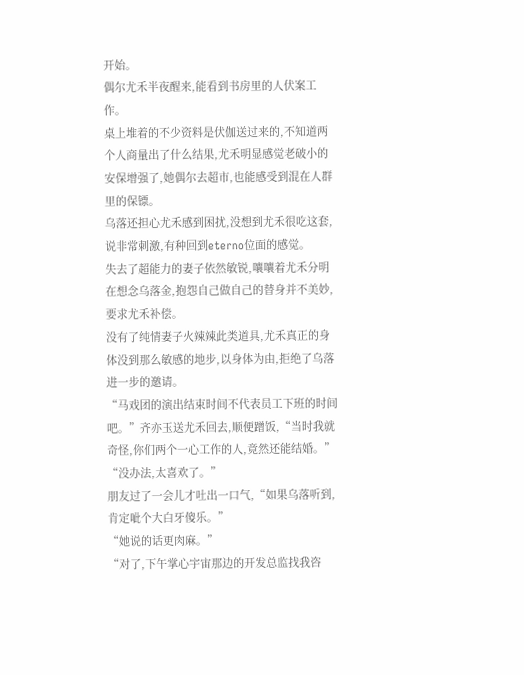开始。
偶尔尤禾半夜醒来,能看到书房里的人伏案工作。
桌上堆着的不少资料是伏伽送过来的,不知道两个人商量出了什么结果,尤禾明显感觉老破小的安保增强了,她偶尔去超市,也能感受到混在人群里的保镖。
乌落还担心尤禾感到困扰,没想到尤禾很吃这套,说非常刺激,有种回到eterno位面的感觉。
失去了超能力的妻子依然敏锐,嚷嚷着尤禾分明在想念乌落金,抱怨自己做自己的替身并不美妙,要求尤禾补偿。
没有了纯情妻子火辣辣此类道具,尤禾真正的身体没到那么敏感的地步,以身体为由,拒绝了乌落进一步的邀请。
“马戏团的演出结束时间不代表员工下班的时间吧。”齐亦玉送尤禾回去,顺便蹭饭,“当时我就奇怪,你们两个一心工作的人,竟然还能结婚。”
“没办法,太喜欢了。”
朋友过了一会儿才吐出一口气,“如果乌落听到,肯定呲个大白牙傻乐。”
“她说的话更肉麻。”
“对了,下午掌心宇宙那边的开发总监找我咨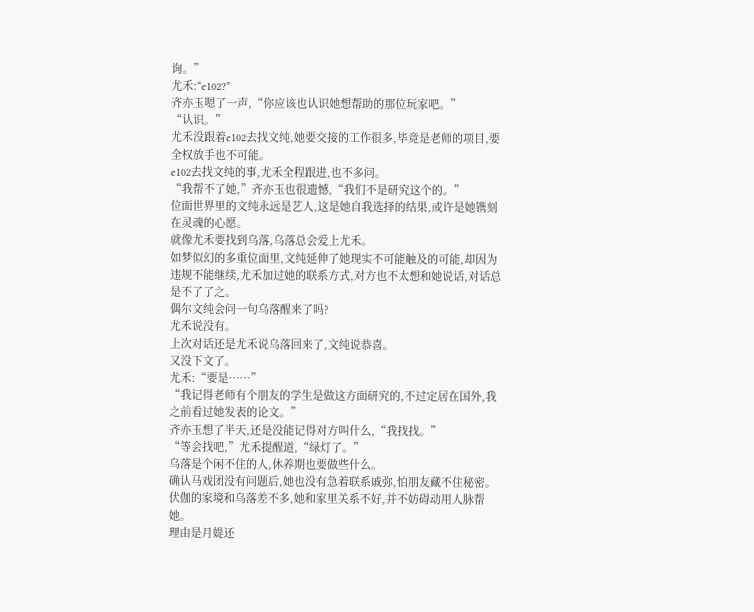询。”
尤禾:“e102?”
齐亦玉嗯了一声,“你应该也认识她想帮助的那位玩家吧。”
“认识。”
尤禾没跟着e102去找文纯,她要交接的工作很多,毕竟是老师的项目,要全权放手也不可能。
e102去找文纯的事,尤禾全程跟进,也不多问。
“我帮不了她,”齐亦玉也很遗憾,“我们不是研究这个的。”
位面世界里的文纯永远是艺人,这是她自我选择的结果,或许是她镌刻在灵魂的心愿。
就像尤禾要找到乌落,乌落总会爱上尤禾。
如梦似幻的多重位面里,文纯延伸了她现实不可能触及的可能,却因为违规不能继续,尤禾加过她的联系方式,对方也不太想和她说话,对话总是不了了之。
偶尔文纯会问一句乌落醒来了吗?
尤禾说没有。
上次对话还是尤禾说乌落回来了,文纯说恭喜。
又没下文了。
尤禾:“要是……”
“我记得老师有个朋友的学生是做这方面研究的,不过定居在国外,我之前看过她发表的论文。”
齐亦玉想了半天,还是没能记得对方叫什么,“我找找。”
“等会找吧,”尤禾提醒道,“绿灯了。”
乌落是个闲不住的人,休养期也要做些什么。
确认马戏团没有问题后,她也没有急着联系戚弥,怕朋友藏不住秘密。
伏伽的家境和乌落差不多,她和家里关系不好,并不妨碍动用人脉帮她。
理由是月媞还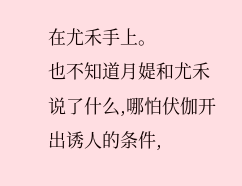在尤禾手上。
也不知道月媞和尤禾说了什么,哪怕伏伽开出诱人的条件,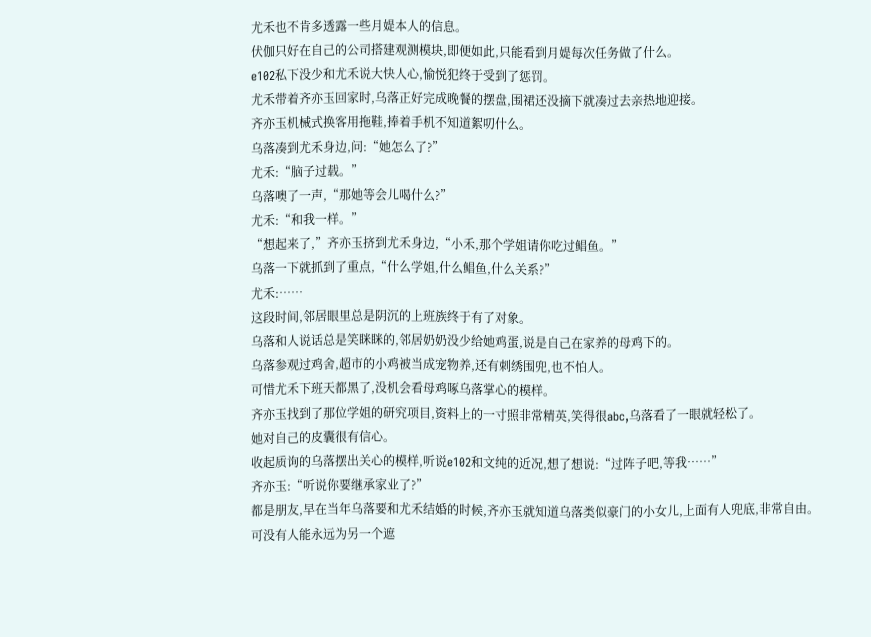尤禾也不肯多透露一些月媞本人的信息。
伏伽只好在自己的公司搭建观测模块,即便如此,只能看到月媞每次任务做了什么。
e102私下没少和尤禾说大快人心,愉悦犯终于受到了惩罚。
尤禾带着齐亦玉回家时,乌落正好完成晚餐的摆盘,围裙还没摘下就凑过去亲热地迎接。
齐亦玉机械式换客用拖鞋,捧着手机不知道絮叨什么。
乌落凑到尤禾身边,问:“她怎么了?”
尤禾:“脑子过载。”
乌落噢了一声,“那她等会儿喝什么?”
尤禾:“和我一样。”
“想起来了,”齐亦玉挤到尤禾身边,“小禾,那个学姐请你吃过鲳鱼。”
乌落一下就抓到了重点,“什么学姐,什么鲳鱼,什么关系?”
尤禾:……
这段时间,邻居眼里总是阴沉的上班族终于有了对象。
乌落和人说话总是笑眯眯的,邻居奶奶没少给她鸡蛋,说是自己在家养的母鸡下的。
乌落参观过鸡舍,超市的小鸡被当成宠物养,还有刺绣围兜,也不怕人。
可惜尤禾下班天都黑了,没机会看母鸡啄乌落掌心的模样。
齐亦玉找到了那位学姐的研究项目,资料上的一寸照非常精英,笑得很abc,乌落看了一眼就轻松了。
她对自己的皮囊很有信心。
收起质询的乌落摆出关心的模样,听说e102和文纯的近况,想了想说:“过阵子吧,等我……”
齐亦玉:“听说你要继承家业了?”
都是朋友,早在当年乌落要和尤禾结婚的时候,齐亦玉就知道乌落类似豪门的小女儿,上面有人兜底,非常自由。
可没有人能永远为另一个遮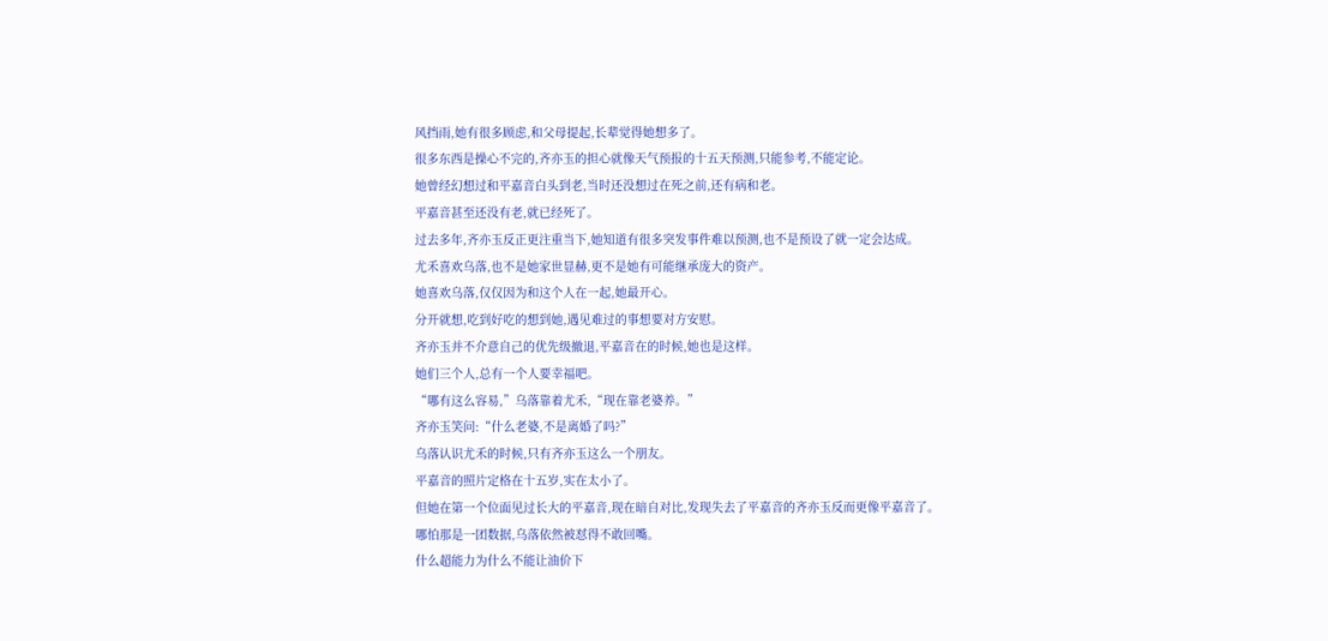风挡雨,她有很多顾虑,和父母提起,长辈觉得她想多了。
很多东西是操心不完的,齐亦玉的担心就像天气预报的十五天预测,只能参考,不能定论。
她曾经幻想过和平嘉音白头到老,当时还没想过在死之前,还有病和老。
平嘉音甚至还没有老,就已经死了。
过去多年,齐亦玉反正更注重当下,她知道有很多突发事件难以预测,也不是预设了就一定会达成。
尤禾喜欢乌落,也不是她家世显赫,更不是她有可能继承庞大的资产。
她喜欢乌落,仅仅因为和这个人在一起,她最开心。
分开就想,吃到好吃的想到她,遇见难过的事想要对方安慰。
齐亦玉并不介意自己的优先级撤退,平嘉音在的时候,她也是这样。
她们三个人,总有一个人要幸福吧。
“哪有这么容易,”乌落靠着尤禾,“现在靠老婆养。”
齐亦玉笑问:“什么老婆,不是离婚了吗?”
乌落认识尤禾的时候,只有齐亦玉这么一个朋友。
平嘉音的照片定格在十五岁,实在太小了。
但她在第一个位面见过长大的平嘉音,现在暗自对比,发现失去了平嘉音的齐亦玉反而更像平嘉音了。
哪怕那是一团数据,乌落依然被怼得不敢回嘴。
什么超能力为什么不能让油价下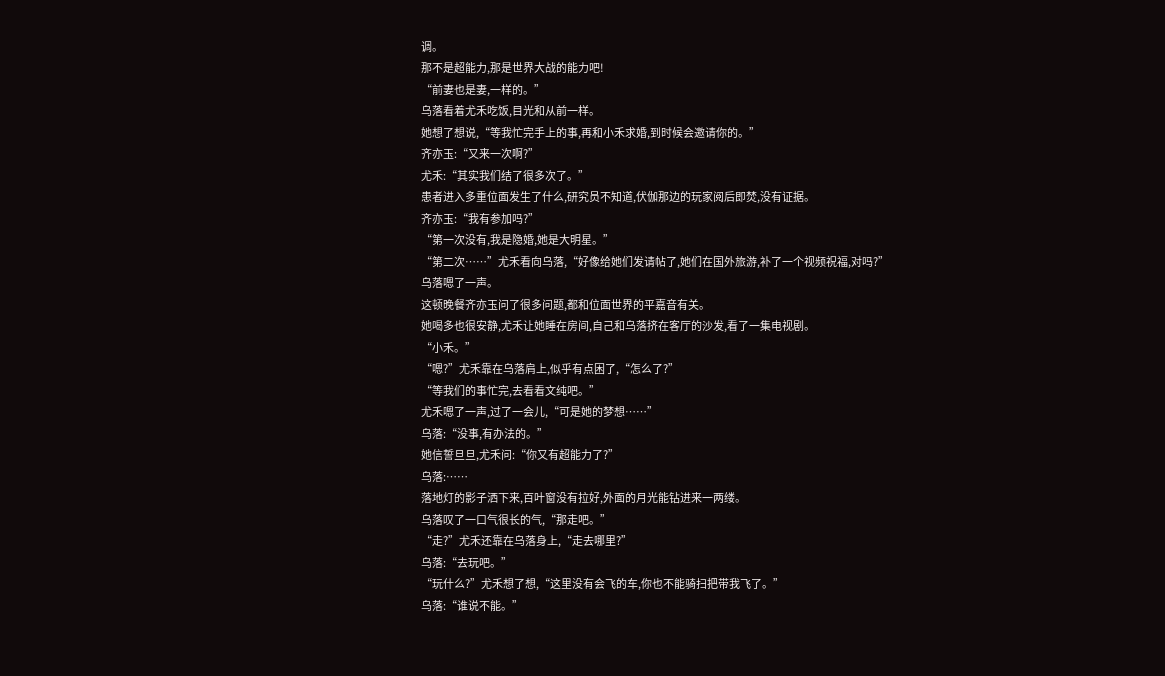调。
那不是超能力,那是世界大战的能力吧!
“前妻也是妻,一样的。”
乌落看着尤禾吃饭,目光和从前一样。
她想了想说,“等我忙完手上的事,再和小禾求婚,到时候会邀请你的。”
齐亦玉:“又来一次啊?”
尤禾:“其实我们结了很多次了。”
患者进入多重位面发生了什么,研究员不知道,伏伽那边的玩家阅后即焚,没有证据。
齐亦玉:“我有参加吗?”
“第一次没有,我是隐婚,她是大明星。”
“第二次……”尤禾看向乌落,“好像给她们发请帖了,她们在国外旅游,补了一个视频祝福,对吗?”
乌落嗯了一声。
这顿晚餐齐亦玉问了很多问题,都和位面世界的平嘉音有关。
她喝多也很安静,尤禾让她睡在房间,自己和乌落挤在客厅的沙发,看了一集电视剧。
“小禾。”
“嗯?”尤禾靠在乌落肩上,似乎有点困了,“怎么了?”
“等我们的事忙完,去看看文纯吧。”
尤禾嗯了一声,过了一会儿,“可是她的梦想……”
乌落:“没事,有办法的。”
她信誓旦旦,尤禾问:“你又有超能力了?”
乌落:……
落地灯的影子洒下来,百叶窗没有拉好,外面的月光能钻进来一两缕。
乌落叹了一口气很长的气,“那走吧。”
“走?”尤禾还靠在乌落身上,“走去哪里?”
乌落:“去玩吧。”
“玩什么?”尤禾想了想,“这里没有会飞的车,你也不能骑扫把带我飞了。”
乌落:“谁说不能。”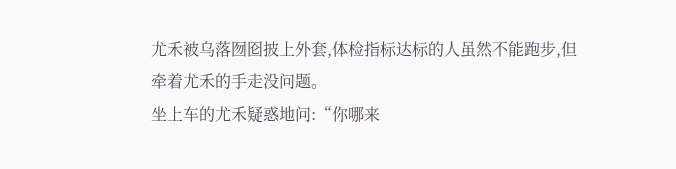尤禾被乌落囫囵披上外套,体检指标达标的人虽然不能跑步,但牵着尤禾的手走没问题。
坐上车的尤禾疑惑地问:“你哪来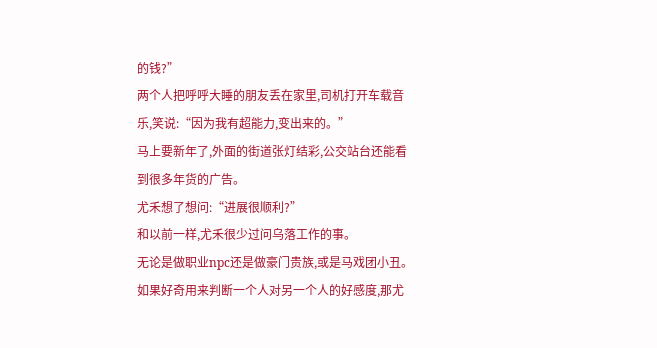的钱?”
两个人把呼呼大睡的朋友丢在家里,司机打开车载音乐,笑说:“因为我有超能力,变出来的。”
马上要新年了,外面的街道张灯结彩,公交站台还能看到很多年货的广告。
尤禾想了想问:“进展很顺利?”
和以前一样,尤禾很少过问乌落工作的事。
无论是做职业npc还是做豪门贵族,或是马戏团小丑。
如果好奇用来判断一个人对另一个人的好感度,那尤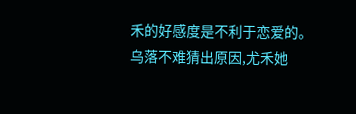禾的好感度是不利于恋爱的。
乌落不难猜出原因,尤禾她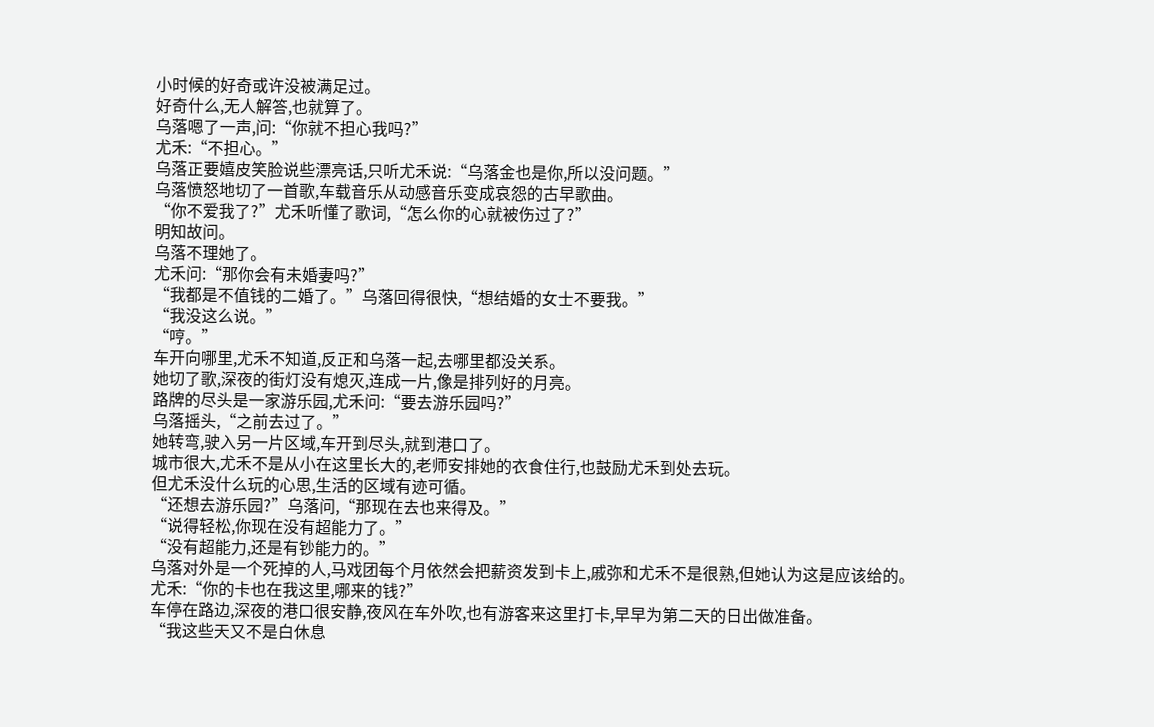小时候的好奇或许没被满足过。
好奇什么,无人解答,也就算了。
乌落嗯了一声,问:“你就不担心我吗?”
尤禾:“不担心。”
乌落正要嬉皮笑脸说些漂亮话,只听尤禾说:“乌落金也是你,所以没问题。”
乌落愤怒地切了一首歌,车载音乐从动感音乐变成哀怨的古早歌曲。
“你不爱我了?”尤禾听懂了歌词,“怎么你的心就被伤过了?”
明知故问。
乌落不理她了。
尤禾问:“那你会有未婚妻吗?”
“我都是不值钱的二婚了。”乌落回得很快,“想结婚的女士不要我。”
“我没这么说。”
“哼。”
车开向哪里,尤禾不知道,反正和乌落一起,去哪里都没关系。
她切了歌,深夜的街灯没有熄灭,连成一片,像是排列好的月亮。
路牌的尽头是一家游乐园,尤禾问:“要去游乐园吗?”
乌落摇头,“之前去过了。”
她转弯,驶入另一片区域,车开到尽头,就到港口了。
城市很大,尤禾不是从小在这里长大的,老师安排她的衣食住行,也鼓励尤禾到处去玩。
但尤禾没什么玩的心思,生活的区域有迹可循。
“还想去游乐园?”乌落问,“那现在去也来得及。”
“说得轻松,你现在没有超能力了。”
“没有超能力,还是有钞能力的。”
乌落对外是一个死掉的人,马戏团每个月依然会把薪资发到卡上,戚弥和尤禾不是很熟,但她认为这是应该给的。
尤禾:“你的卡也在我这里,哪来的钱?”
车停在路边,深夜的港口很安静,夜风在车外吹,也有游客来这里打卡,早早为第二天的日出做准备。
“我这些天又不是白休息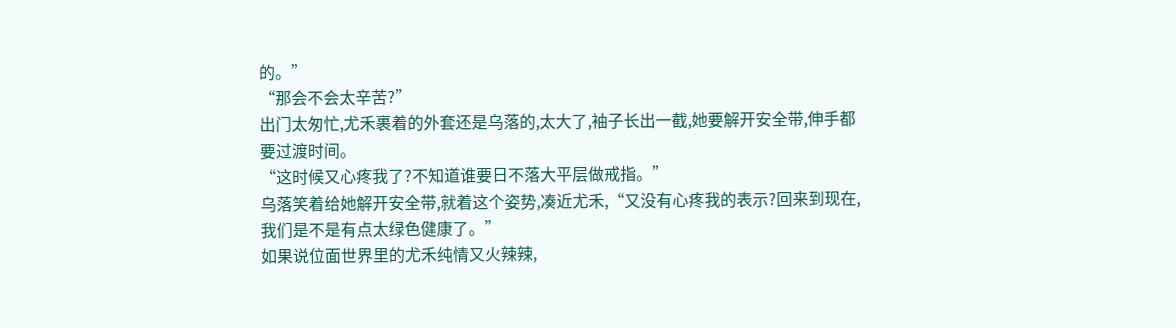的。”
“那会不会太辛苦?”
出门太匆忙,尤禾裹着的外套还是乌落的,太大了,袖子长出一截,她要解开安全带,伸手都要过渡时间。
“这时候又心疼我了?不知道谁要日不落大平层做戒指。”
乌落笑着给她解开安全带,就着这个姿势,凑近尤禾,“又没有心疼我的表示?回来到现在,我们是不是有点太绿色健康了。”
如果说位面世界里的尤禾纯情又火辣辣,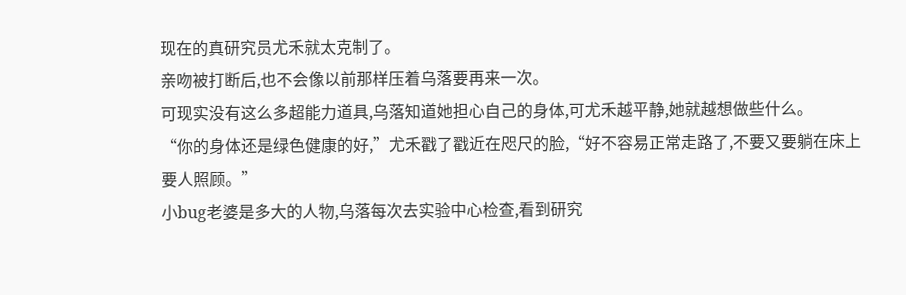现在的真研究员尤禾就太克制了。
亲吻被打断后,也不会像以前那样压着乌落要再来一次。
可现实没有这么多超能力道具,乌落知道她担心自己的身体,可尤禾越平静,她就越想做些什么。
“你的身体还是绿色健康的好,”尤禾戳了戳近在咫尺的脸,“好不容易正常走路了,不要又要躺在床上要人照顾。”
小bug老婆是多大的人物,乌落每次去实验中心检查,看到研究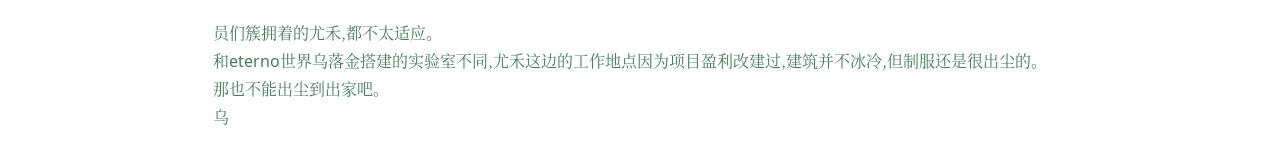员们簇拥着的尤禾,都不太适应。
和eterno世界乌落金搭建的实验室不同,尤禾这边的工作地点因为项目盈利改建过,建筑并不冰冷,但制服还是很出尘的。
那也不能出尘到出家吧。
乌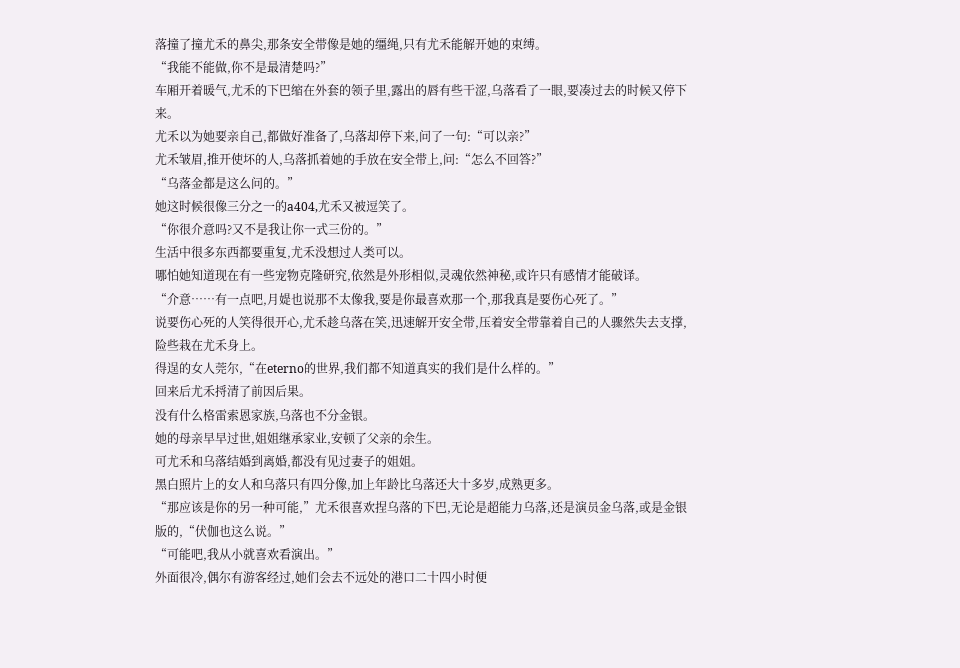落撞了撞尤禾的鼻尖,那条安全带像是她的缰绳,只有尤禾能解开她的束缚。
“我能不能做,你不是最清楚吗?”
车厢开着暖气,尤禾的下巴缩在外套的领子里,露出的唇有些干涩,乌落看了一眼,要凑过去的时候又停下来。
尤禾以为她要亲自己,都做好准备了,乌落却停下来,问了一句:“可以亲?”
尤禾皱眉,推开使坏的人,乌落抓着她的手放在安全带上,问:“怎么不回答?”
“乌落金都是这么问的。”
她这时候很像三分之一的a404,尤禾又被逗笑了。
“你很介意吗?又不是我让你一式三份的。”
生活中很多东西都要重复,尤禾没想过人类可以。
哪怕她知道现在有一些宠物克隆研究,依然是外形相似,灵魂依然神秘,或许只有感情才能破译。
“介意……有一点吧,月媞也说那不太像我,要是你最喜欢那一个,那我真是要伤心死了。”
说要伤心死的人笑得很开心,尤禾趁乌落在笑,迅速解开安全带,压着安全带靠着自己的人骤然失去支撑,险些栽在尤禾身上。
得逞的女人莞尔,“在eterno的世界,我们都不知道真实的我们是什么样的。”
回来后尤禾捋清了前因后果。
没有什么格雷索恩家族,乌落也不分金银。
她的母亲早早过世,姐姐继承家业,安顿了父亲的余生。
可尤禾和乌落结婚到离婚,都没有见过妻子的姐姐。
黑白照片上的女人和乌落只有四分像,加上年龄比乌落还大十多岁,成熟更多。
“那应该是你的另一种可能,”尤禾很喜欢捏乌落的下巴,无论是超能力乌落,还是演员金乌落,或是金银版的,“伏伽也这么说。”
“可能吧,我从小就喜欢看演出。”
外面很冷,偶尔有游客经过,她们会去不远处的港口二十四小时便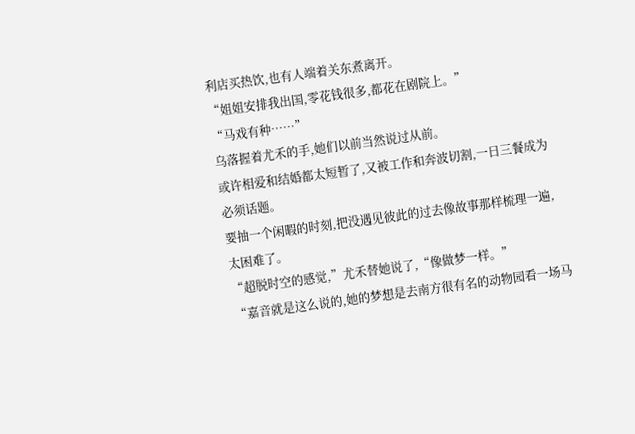利店买热饮,也有人端着关东煮离开。
“姐姐安排我出国,零花钱很多,都花在剧院上。”
“马戏有种……”
乌落握着尤禾的手,她们以前当然说过从前。
或许相爱和结婚都太短暂了,又被工作和奔波切割,一日三餐成为必须话题。
要抽一个闲暇的时刻,把没遇见彼此的过去像故事那样梳理一遍,太困难了。
“超脱时空的感觉,”尤禾替她说了,“像做梦一样。”
“嘉音就是这么说的,她的梦想是去南方很有名的动物园看一场马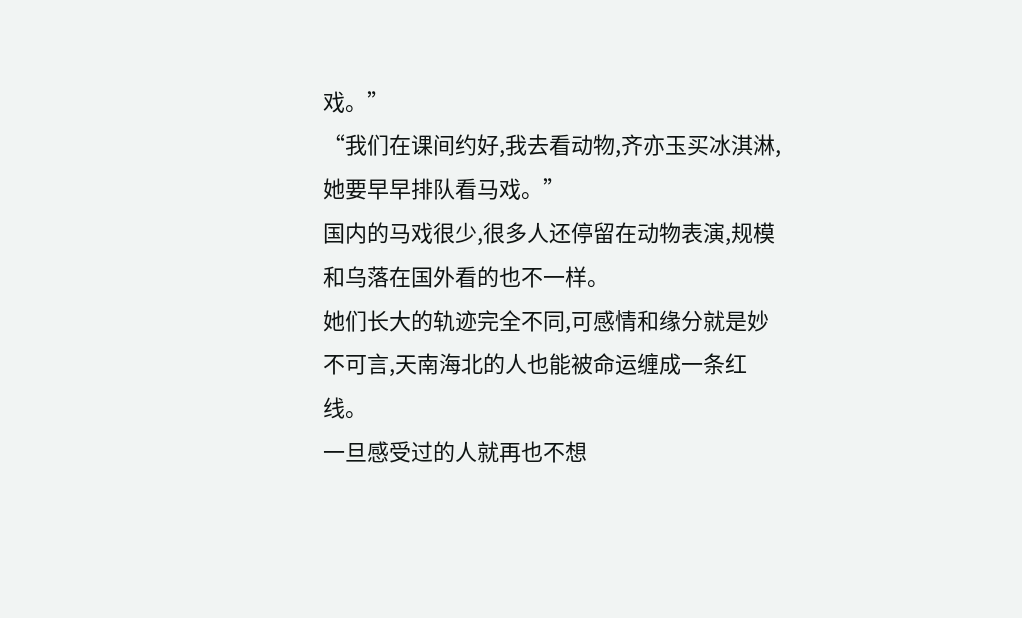戏。”
“我们在课间约好,我去看动物,齐亦玉买冰淇淋,她要早早排队看马戏。”
国内的马戏很少,很多人还停留在动物表演,规模和乌落在国外看的也不一样。
她们长大的轨迹完全不同,可感情和缘分就是妙不可言,天南海北的人也能被命运缠成一条红线。
一旦感受过的人就再也不想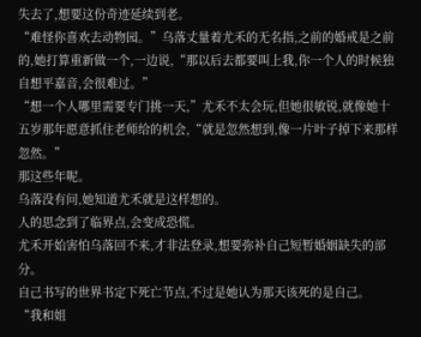失去了,想要这份奇迹延续到老。
“难怪你喜欢去动物园。”乌落丈量着尤禾的无名指,之前的婚戒是之前的,她打算重新做一个,一边说,“那以后去都要叫上我,你一个人的时候独自想平嘉音,会很难过。”
“想一个人哪里需要专门挑一天,”尤禾不太会玩,但她很敏锐,就像她十五岁那年愿意抓住老师给的机会,“就是忽然想到,像一片叶子掉下来那样忽然。”
那这些年呢。
乌落没有问,她知道尤禾就是这样想的。
人的思念到了临界点,会变成恐慌。
尤禾开始害怕乌落回不来,才非法登录,想要弥补自己短暂婚姻缺失的部分。
自己书写的世界书定下死亡节点,不过是她认为那天该死的是自己。
“我和姐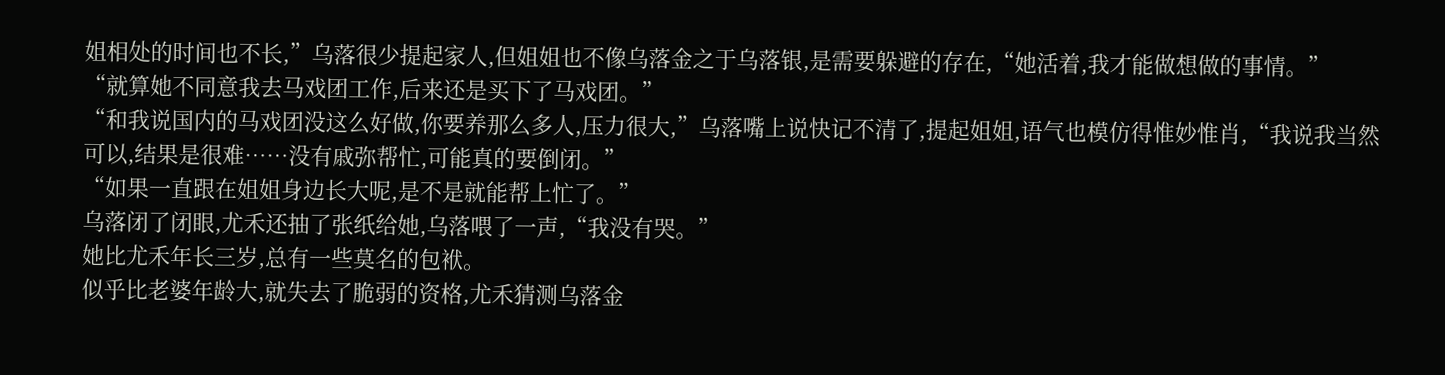姐相处的时间也不长,”乌落很少提起家人,但姐姐也不像乌落金之于乌落银,是需要躲避的存在,“她活着,我才能做想做的事情。”
“就算她不同意我去马戏团工作,后来还是买下了马戏团。”
“和我说国内的马戏团没这么好做,你要养那么多人,压力很大,”乌落嘴上说快记不清了,提起姐姐,语气也模仿得惟妙惟肖,“我说我当然可以,结果是很难……没有戚弥帮忙,可能真的要倒闭。”
“如果一直跟在姐姐身边长大呢,是不是就能帮上忙了。”
乌落闭了闭眼,尤禾还抽了张纸给她,乌落喂了一声,“我没有哭。”
她比尤禾年长三岁,总有一些莫名的包袱。
似乎比老婆年龄大,就失去了脆弱的资格,尤禾猜测乌落金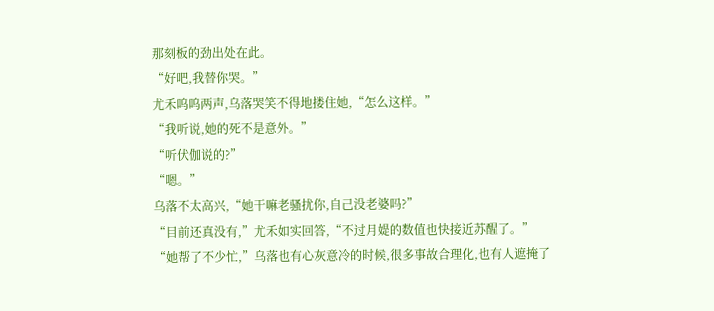那刻板的劲出处在此。
“好吧,我替你哭。”
尤禾呜呜两声,乌落哭笑不得地搂住她,“怎么这样。”
“我听说,她的死不是意外。”
“听伏伽说的?”
“嗯。”
乌落不太高兴,“她干嘛老骚扰你,自己没老婆吗?”
“目前还真没有,”尤禾如实回答,“不过月媞的数值也快接近苏醒了。”
“她帮了不少忙,”乌落也有心灰意冷的时候,很多事故合理化,也有人遮掩了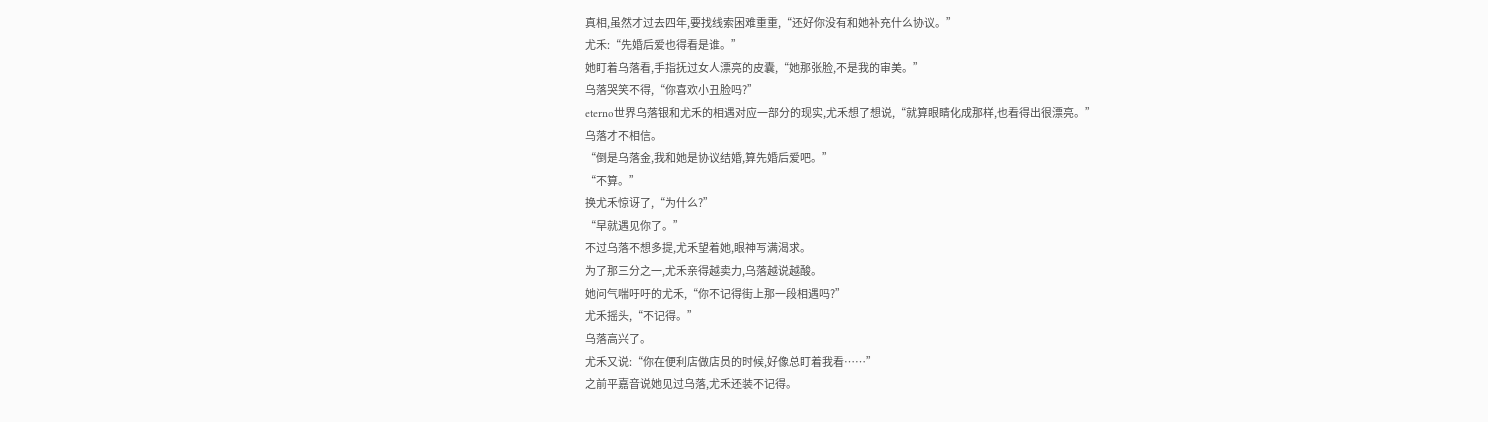真相,虽然才过去四年,要找线索困难重重,“还好你没有和她补充什么协议。”
尤禾:“先婚后爱也得看是谁。”
她盯着乌落看,手指抚过女人漂亮的皮囊,“她那张脸,不是我的审美。”
乌落哭笑不得,“你喜欢小丑脸吗?”
eterno世界乌落银和尤禾的相遇对应一部分的现实,尤禾想了想说,“就算眼睛化成那样,也看得出很漂亮。”
乌落才不相信。
“倒是乌落金,我和她是协议结婚,算先婚后爱吧。”
“不算。”
换尤禾惊讶了,“为什么?”
“早就遇见你了。”
不过乌落不想多提,尤禾望着她,眼神写满渴求。
为了那三分之一,尤禾亲得越卖力,乌落越说越酸。
她问气喘吁吁的尤禾,“你不记得街上那一段相遇吗?”
尤禾摇头,“不记得。”
乌落高兴了。
尤禾又说:“你在便利店做店员的时候,好像总盯着我看……”
之前平嘉音说她见过乌落,尤禾还装不记得。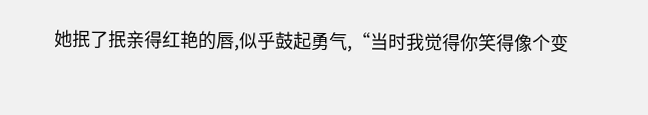她抿了抿亲得红艳的唇,似乎鼓起勇气,“当时我觉得你笑得像个变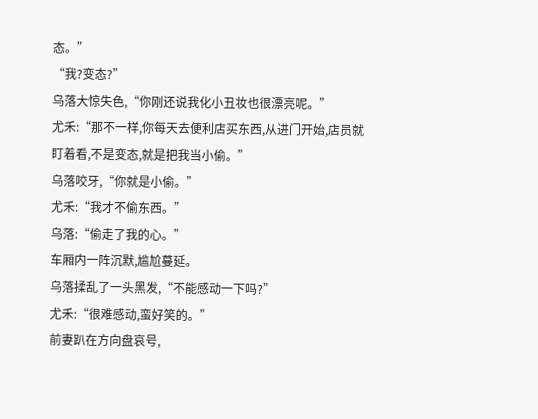态。”
“我?变态?”
乌落大惊失色,“你刚还说我化小丑妆也很漂亮呢。”
尤禾:“那不一样,你每天去便利店买东西,从进门开始,店员就盯着看,不是变态,就是把我当小偷。”
乌落咬牙,“你就是小偷。”
尤禾:“我才不偷东西。”
乌落:“偷走了我的心。”
车厢内一阵沉默,尴尬蔓延。
乌落揉乱了一头黑发,“不能感动一下吗?”
尤禾:“很难感动,蛮好笑的。”
前妻趴在方向盘哀号,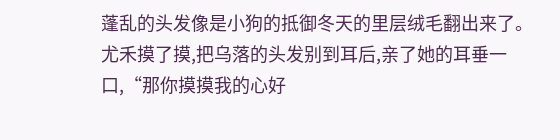蓬乱的头发像是小狗的抵御冬天的里层绒毛翻出来了。
尤禾摸了摸,把乌落的头发别到耳后,亲了她的耳垂一口,“那你摸摸我的心好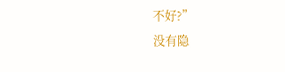不好?”
没有隐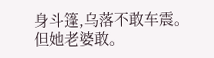身斗篷,乌落不敢车震。
但她老婆敢。